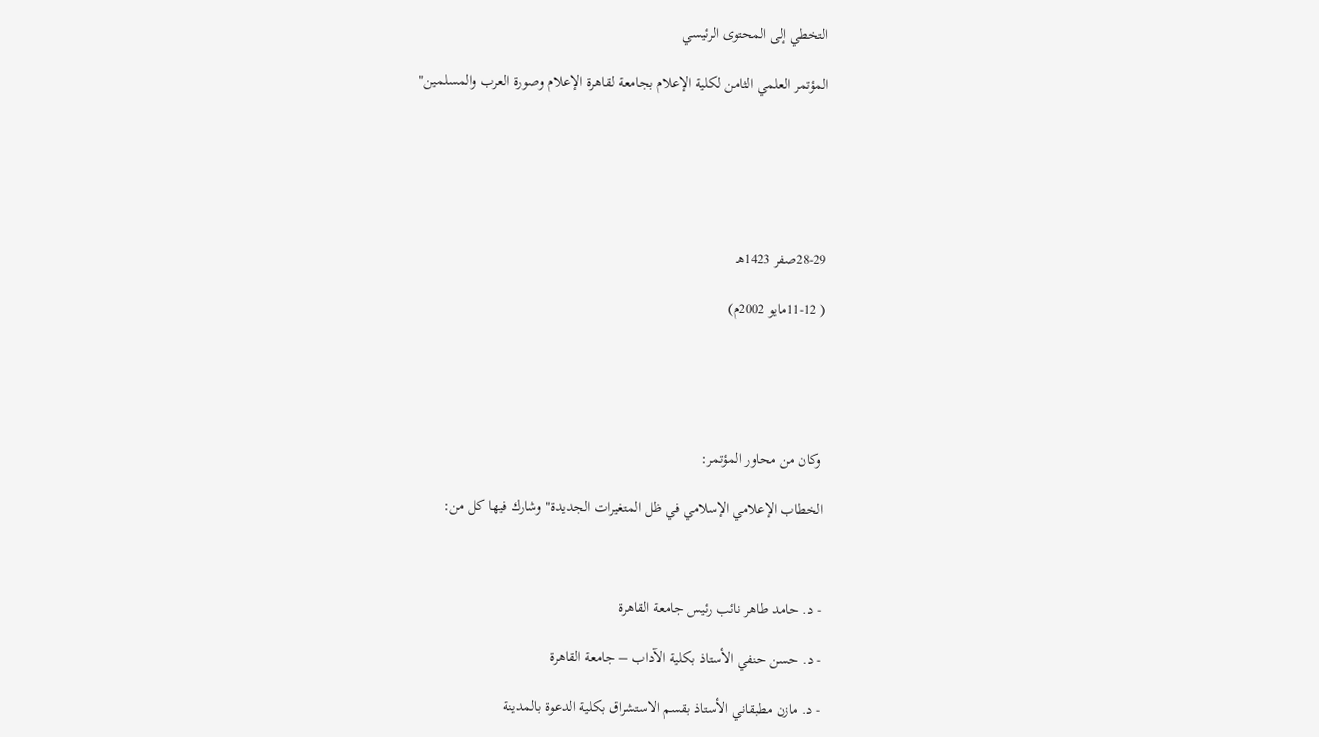التخطي إلى المحتوى الرئيسي

المؤتمر العلمي الثامن لكلية الإعلام بجامعة لقاهرة الإعلام وصورة العرب والمسلمين"






28-29صفر 1423هـ

( 11-12مايو 2002م)





 وكان من محاور المؤتمر:

الخطاب الإعلامي الإسلامي في ظل المتغيرات الجديدة" وشارك فيها كل من:



- د. حامد طاهر نائب رئيس جامعة القاهرة

- د. حسن حنفي الأستاذ بكلية الآداب – جامعة القاهرة

- د. مازن مطبقاني الأستاذ بقسم الاستشراق بكلية الدعوة بالمدينة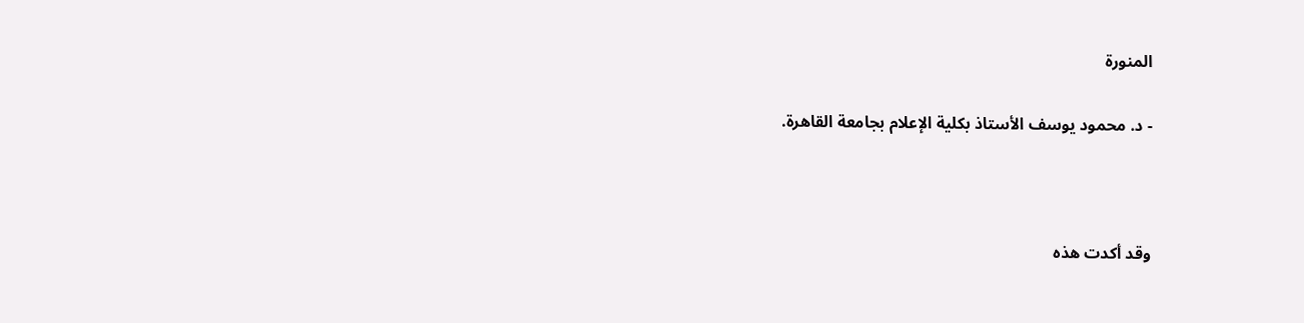المنورة

- د. محمود يوسف الأستاذ بكلية الإعلام بجامعة القاهرة.



وقد أكدت هذه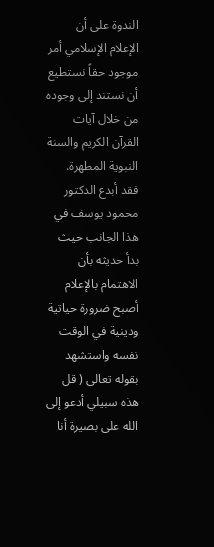الندوة على أن الإعلام الإسلامي أمر موجود حقاً نستطيع أن نستند إلى وجوده من خلال آيات القرآن الكريم والسنة النبوية المطهرة. فقد أبدع الدكتور محمود يوسف في هذا الجانب حيث بدأ حديثه بأن الاهتمام بالإعلام أصبح ضرورة حياتية ودينية في الوقت نفسه واستشهد بقوله تعالى ( قل هذه سبيلي أدعو إلى الله على بصيرة أنا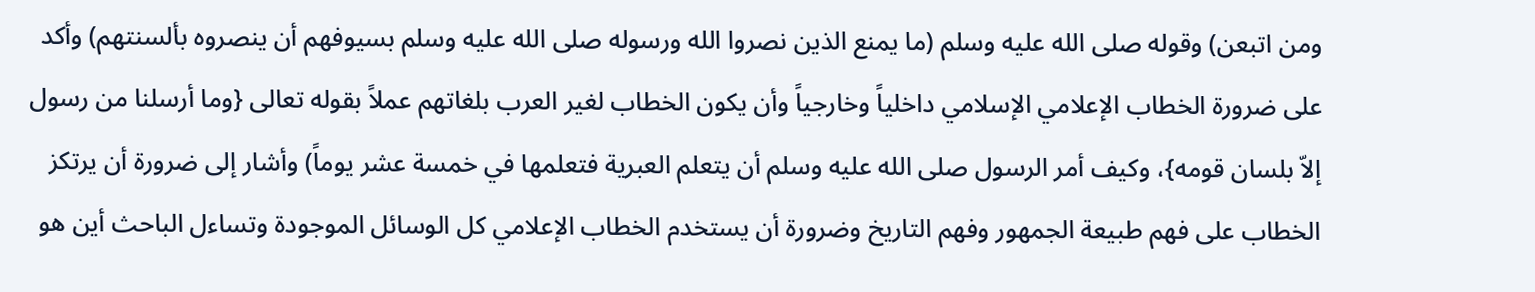ومن اتبعن) وقوله صلى الله عليه وسلم (ما يمنع الذين نصروا الله ورسوله صلى الله عليه وسلم بسيوفهم أن ينصروه بألسنتهم) وأكد على ضرورة الخطاب الإعلامي الإسلامي داخلياً وخارجياً وأن يكون الخطاب لغير العرب بلغاتهم عملاً بقوله تعالى {وما أرسلنا من رسول إلاّ بلسان قومه}، وكيف أمر الرسول صلى الله عليه وسلم أن يتعلم العبرية فتعلمها في خمسة عشر يوماً) وأشار إلى ضرورة أن يرتكز الخطاب على فهم طبيعة الجمهور وفهم التاريخ وضرورة أن يستخدم الخطاب الإعلامي كل الوسائل الموجودة وتساءل الباحث أين هو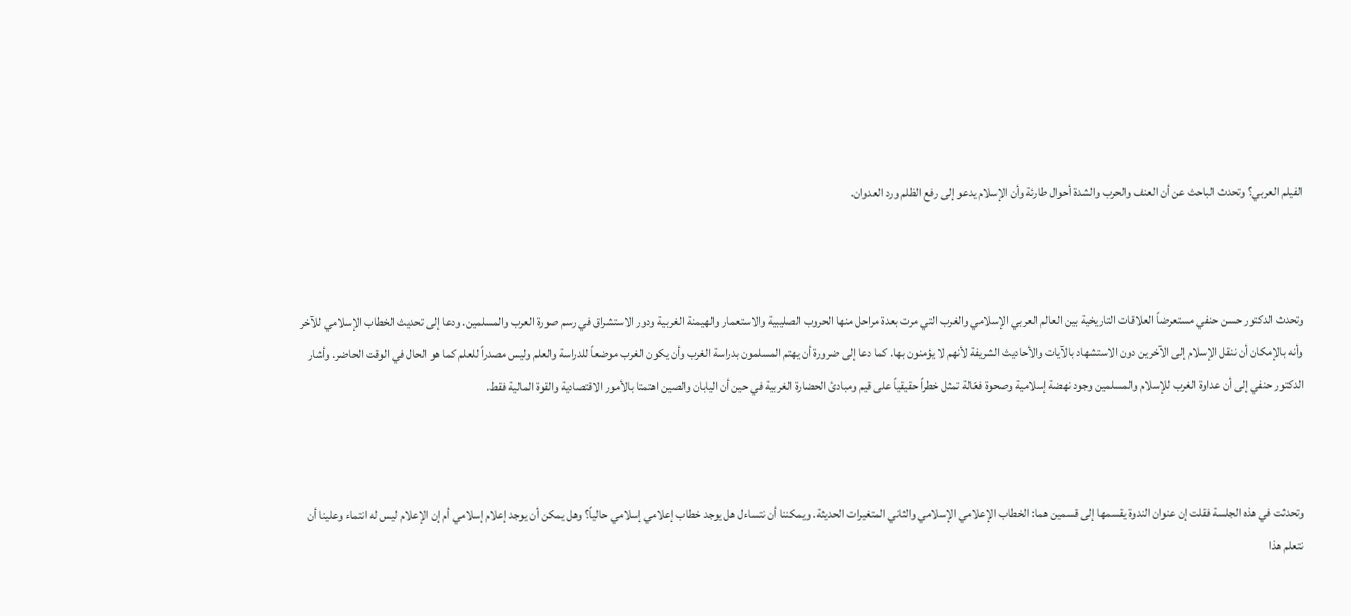الفيلم العربي؟ وتحدث الباحث عن أن العنف والحرب والشدة أحوال طارئة وأن الإسلام يدعو إلى رفع الظلم ورد العدوان.



وتحدث الدكتور حسن حنفي مستعرضاً العلاقات التاريخية بين العالم العربي الإسلامي والغرب التي مرت بعدة مراحل منها الحروب الصليبية والاستعمار والهيمنة الغربية ودور الاستشراق في رسم صورة العرب والمسلمين. ودعا إلى تحديث الخطاب الإسلامي للآخر وأنه بالإمكان أن ننقل الإسلام إلى الآخرين دون الاستشهاد بالآيات والأحاديث الشريفة لأنهم لا يؤمنون بها. كما دعا إلى ضرورة أن يهتم المسلمون بدراسة الغرب وأن يكون الغرب موضعاً للدراسة والعلم وليس مصدراً للعلم كما هو الحال في الوقت الحاضر. وأشار الدكتور حنفي إلى أن عداوة الغرب للإسلام والمسلمين وجود نهضة إسلامية وصحوة فعّالة تمثل خطراً حقيقياً على قيم ومبادئ الحضارة الغربية في حين أن اليابان والصين اهتمتا بالأمور الاقتصادية والقوة المالية فقط.



وتحدثت في هذه الجلسة فقلت إن عنوان الندوة يقسمها إلى قسمين هما: الخطاب الإعلامي الإسلامي والثاني المتغيرات الحديثة. ويمكننا أن نتساءل هل يوجد خطاب إعلامي إسلامي حالياً؟ وهل يمكن أن يوجد إعلام إسلامي أم إن الإعلام ليس له انتماء وعلينا أن نتعلم هذا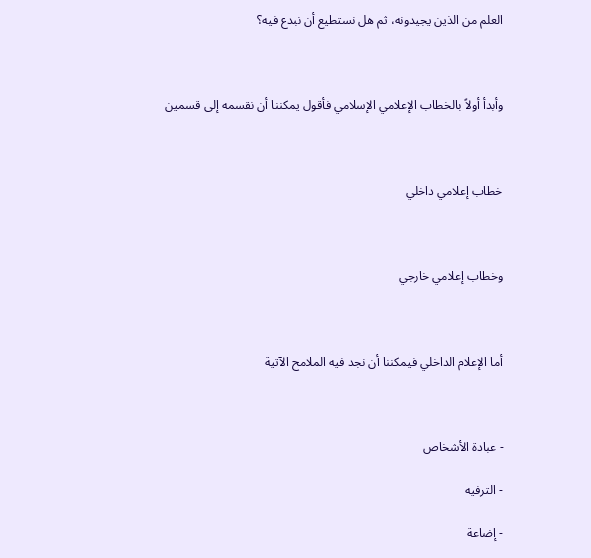العلم من الذين يجيدونه، ثم هل نستطيع أن نبدع فيه؟



وأبدأ أولاً بالخطاب الإعلامي الإسلامي فأقول يمكننا أن نقسمه إلى قسمين



خطاب إعلامي داخلي



وخطاب إعلامي خارجي



أما الإعلام الداخلي فيمكننا أن نجد فيه الملامح الآتية



- عبادة الأشخاص

- الترفيه

- إضاعة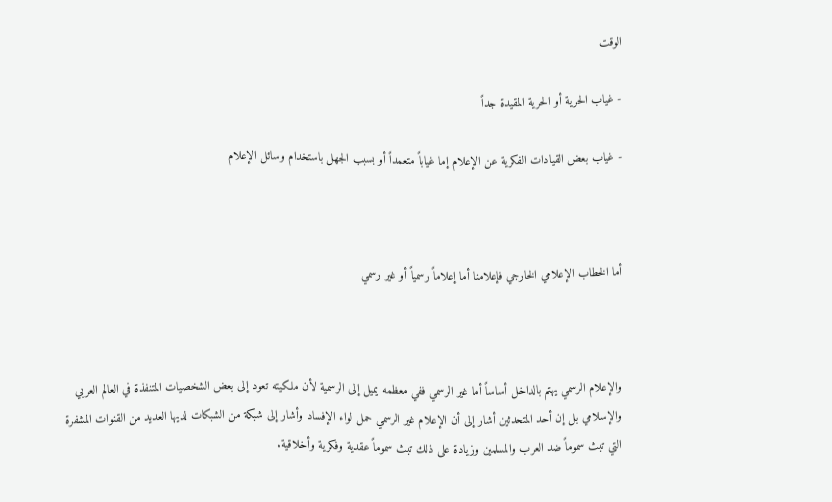الوقت

- غياب الحرية أو الحرية المقيدة جداً

- غياب بعض القيادات الفكرية عن الإعلام إما غياباً متعمداً أو بسبب الجهل باستخدام وسائل الإعلام



أما الخطاب الإعلامي الخارجي فإعلامنا أما إعلاماً رسمياً أو غير رسمي



والإعلام الرسمي يهتم بالداخل أساساً أما غير الرسمي ففي معظمه يميل إلى الرسمية لأن ملكيته تعود إلى بعض الشخصيات المتنفذة في العالم العربي والإسلامي بل إن أحد المتحدثين أشار إلى أن الإعلام غير الرسمي حمل لواء الإفساد وأشار إلى شبكة من الشبكات لديها العديد من القنوات المشفرة التي تبث سموماً ضد العرب والمسلمين وزيادة على ذلك تبث سموماً عقدية وفكرية وأخلاقية.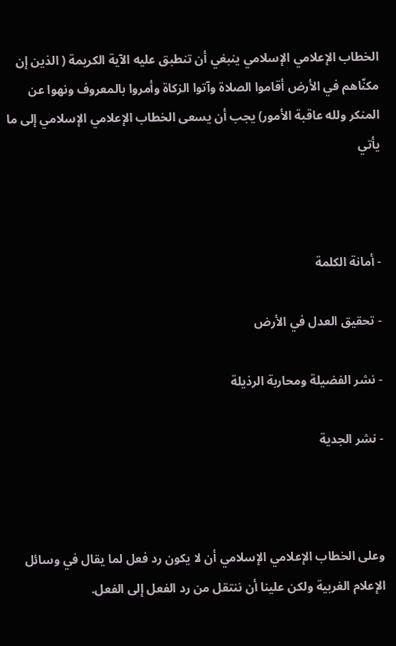الخطاب الإعلامي الإسلامي ينبغي أن تنطبق عليه الآية الكريمة ( الذين إن مكنّاهم في الأرض أقاموا الصلاة وآتوا الزكاة وأمروا بالمعروف ونهوا عن المنكر ولله عاقبة الأمور) يجب أن يسعى الخطاب الإعلامي الإسلامي إلى ما يأتي



- أمانة الكلمة

- تحقيق العدل في الأرض

- نشر الفضيلة ومحاربة الرذيلة

- نشر الجدية



وعلى الخطاب الإعلامي الإسلامي أن لا يكون رد فعل لما يقال في وسائل الإعلام الغربية ولكن علينا أن ننتقل من رد الفعل إلى الفعل.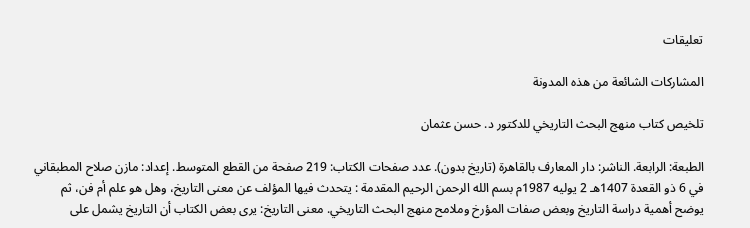تعليقات

المشاركات الشائعة من هذه المدونة

تلخيص كتاب منهج البحث التاريخي للدكتور د. حسن عثمان

الطبعة: الرابعة. الناشر: دار المعارف بالقاهرة (تاريخ بدون). عدد صفحات الكتاب: 219 صفحة من القطع المتوسط. إعداد: مازن صلاح المطبقاني في 6 ذو القعدة 1407هـ 2 يوليه 1987م بسم الله الرحمن الرحيم المقدمة : يتحدث فيها المؤلف عن معنى التاريخ، وهل هو علم أم فن، ثم يوضح أهمية دراسة التاريخ وبعض صفات المؤرخ وملامح منهج البحث التاريخي. معنى التاريخ: يرى بعض الكتاب أن التاريخ يشمل على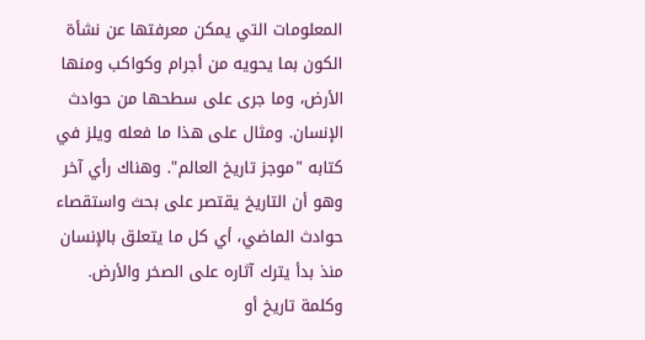المعلومات التي يمكن معرفتها عن نشأة الكون بما يحويه من أجرام وكواكب ومنها الأرض، وما جرى على سطحها من حوادث الإنسان. ومثال على هذا ما فعله ويلز في كتابه "موجز تاريخ العالم". وهناك رأي آخر وهو أن التاريخ يقتصر على بحث واستقصاء حوادث الماضي، أي كل ما يتعلق بالإنسان منذ بدأ يترك آثاره على الصخر والأرض.       وكلمة تاريخ أو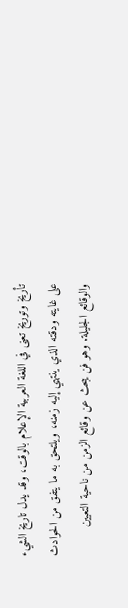تأريخ وتوريخ تعنى في اللغة العربية الإعلام بالوقت، وقد يدل تاريخ الشيء على غايته ودقته الذي ينتهي إليه زمنه، ويلتحق به ما يتفق من الحوادث والوقائع الجليلة. وهو فن يبحث عن وقائع الزمن من ناحية التعيين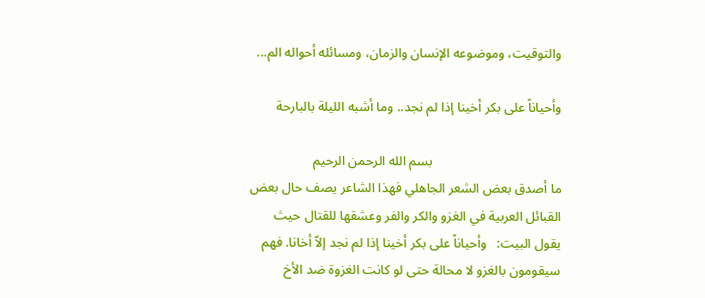والتوقيت، وموضوعه الإنسان والزمان، ومسائله أحواله الم...

وأحياناً على بكر أخينا إذا لم نجد.. وما أشبه الليلة بالبارحة

                                      بسم الله الرحمن الرحيم                                  ما أصدق بعض الشعر الجاهلي فهذا الشاعر يصف حال بعض القبائل العربية في الغزو والكر والفر وعشقها للقتال حيث يقول البيت:   وأحياناً على بكر أخينا إذا لم نجد إلاّ أخانا. فهم سيقومون بالغزو لا محالة حتى لو كانت الغزوة ضد الأخ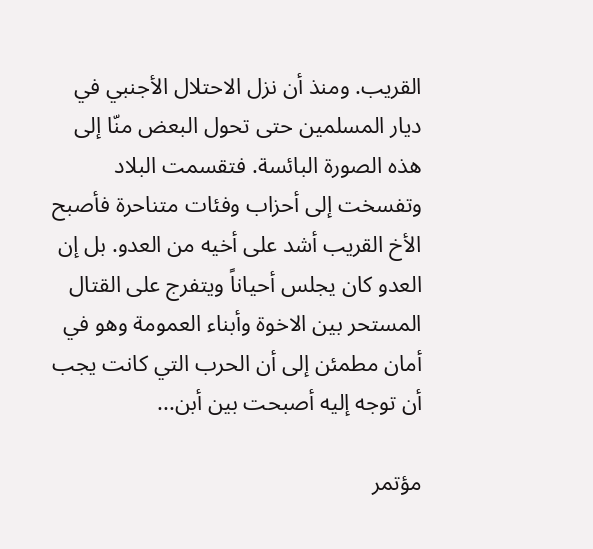القريب. ومنذ أن نزل الاحتلال الأجنبي في ديار المسلمين حتى تحول البعض منّا إلى هذه الصورة البائسة. فتقسمت البلاد وتفسخت إلى أحزاب وفئات متناحرة فأصبح الأخ القريب أشد على أخيه من العدو. بل إن العدو كان يجلس أحياناً ويتفرج على القتال المستحر بين الاخوة وأبناء العمومة وهو في أمان مطمئن إلى أن الحرب التي كانت يجب أن توجه إليه أصبحت بين أبن...

مؤتمر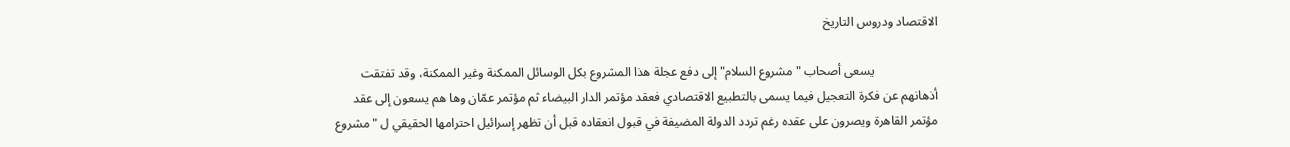الاقتصاد ودروس التاريخ

                    يسعى أصحاب "مشروع السلام" إلى دفع عجلة هذا المشروع بكل الوسائل الممكنة وغير الممكنة، وقد تفتقت أذهانهم عن فكرة التعجيل فيما يسمى بالتطبيع الاقتصادي فعقد مؤتمر الدار البيضاء ثم مؤتمر عمّان وها هم يسعون إلى عقد مؤتمر القاهرة ويصرون على عقده رغم تردد الدولة المضيفة في قبول انعقاده قبل أن تظهر إسرائيل احترامها الحقيقي ل " مشروع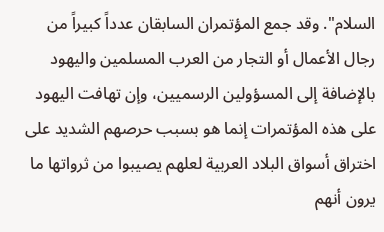السلام". وقد جمع المؤتمران السابقان عدداً كبيراً من رجال الأعمال أو التجار من العرب المسلمين واليهود بالإضافة إلى المسؤولين الرسميين، وإن تهافت اليهود على هذه المؤتمرات إنما هو بسبب حرصهم الشديد على اختراق أسواق البلاد العربية لعلهم يصيبوا من ثرواتها ما يرون أنهم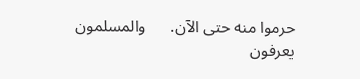حرموا منه حتى الآن.      والمسلمون يعرفون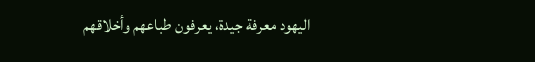اليهود معرفة جيدة، يعرفون طباعهم وأخلاقهم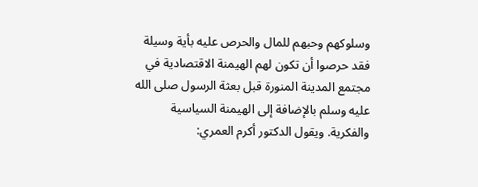وسلوكهم وحبهم للمال والحرص عليه بأية وسيلة فقد حرصوا أن تكون لهم الهيمنة الاقتصادية في مجتمع المدينة المنورة قبل بعثة الرسول صلى الله عليه وسلم بالإضافة إلى الهيمنة السياسية والفكرية. ويقول الدكتور أكرم العمري: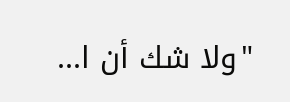"ولا شك أن ا...